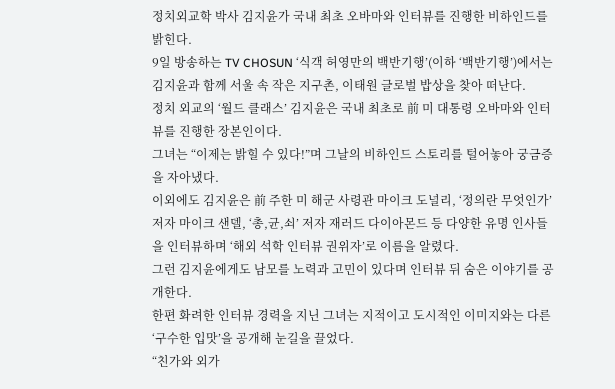정치외교학 박사 김지윤가 국내 최초 오바마와 인터뷰를 진행한 비하인드를 밝힌다.
9일 방송하는 TV CHOSUN ‘식객 허영만의 백반기행’(이하 ‘백반기행’)에서는 김지윤과 함께 서울 속 작은 지구촌, 이태원 글로벌 밥상을 찾아 떠난다.
정치 외교의 ‘월드 클래스’ 김지윤은 국내 최초로 前 미 대통령 오바마와 인터뷰를 진행한 장본인이다.
그녀는 “이제는 밝힐 수 있다!”며 그날의 비하인드 스토리를 털어놓아 궁금증을 자아냈다.
이외에도 김지윤은 前 주한 미 해군 사령관 마이크 도널리, ‘정의란 무엇인가’ 저자 마이크 샌델, ‘총,균,쇠’ 저자 재러드 다이아몬드 등 다양한 유명 인사들을 인터뷰하며 ‘해외 석학 인터뷰 권위자’로 이름을 알렸다.
그런 김지윤에게도 남모를 노력과 고민이 있다며 인터뷰 뒤 숨은 이야기를 공개한다.
한편 화려한 인터뷰 경력을 지닌 그녀는 지적이고 도시적인 이미지와는 다른 ‘구수한 입맛’을 공개해 눈길을 끌었다.
“친가와 외가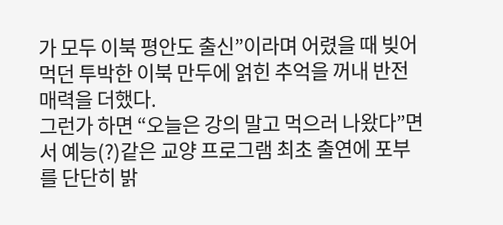가 모두 이북 평안도 출신”이라며 어렸을 때 빚어 먹던 투박한 이북 만두에 얽힌 추억을 꺼내 반전 매력을 더했다.
그런가 하면 “오늘은 강의 말고 먹으러 나왔다”면서 예능(?)같은 교양 프로그램 최초 출연에 포부를 단단히 밝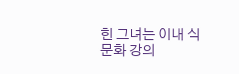힌 그녀는 이내 식문화 강의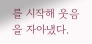를 시작해 웃음을 자아냈다.